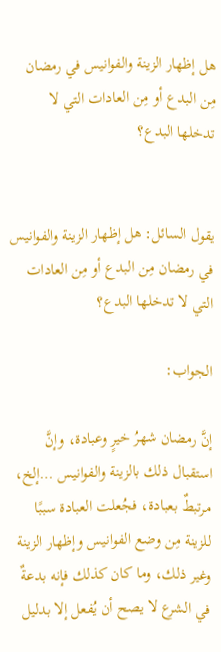هل إظهار الزينة والفوانيس في رمضان مِن البدع أو مِن العادات التي لا تدخلها البدع؟


يقول السائل: هل إظهار الزينة والفوانيس في رمضان مِن البدع أو مِن العادات التي لا تدخلها البدع؟

الجواب:

إنَّ رمضان شهرُ خيرٍ وعبادة، وإنَّ استقبال ذلك بالزينة والفوانيس …إلخ، مرتبطٌ بعبادة، فجُعلت العبادة سببًا للزينة مِن وضع الفوانيس وإظهار الزينة وغير ذلك، وما كان كذلك فإنه بدعةٌ في الشرع لا يصح أن يُفعل إلا بدليل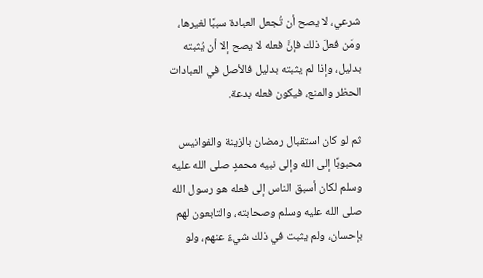شرعي، لا يصح أن تُجعل العبادة سببًا لغيرها، ومَن فعلَ ذلك فإنَّ فعله لا يصح إلا أن يُثبته بدليل، وإذا لم يثبته بدليل فالأصل في العبادات الحظر والمنع، فيكون فعله بدعة.

ثم لو كان استقبال رمضان بالزينة والفوانيس محبوبًا إلى الله وإلى نبيه محمدٍ صلى الله عليه وسلم لكان أسبق الناس إلى فعله هو رسول الله صلى الله عليه وسلم وصحابته، والتابعون لهم بإحسان، ولم يثبت في ذلك شيءٌ عنهم، ولو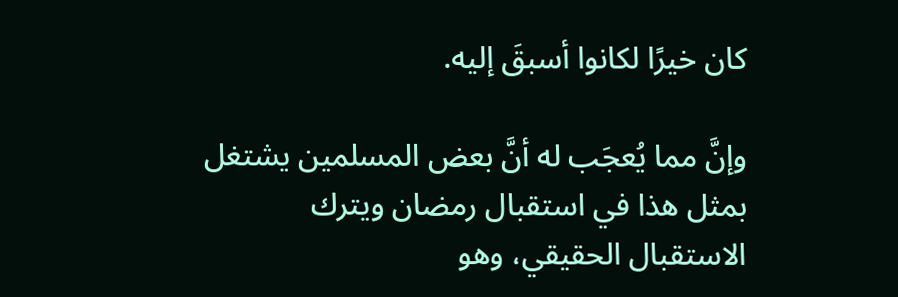كان خيرًا لكانوا أسبقَ إليه.

وإنَّ مما يُعجَب له أنَّ بعض المسلمين يشتغل بمثل هذا في استقبال رمضان ويترك الاستقبال الحقيقي، وهو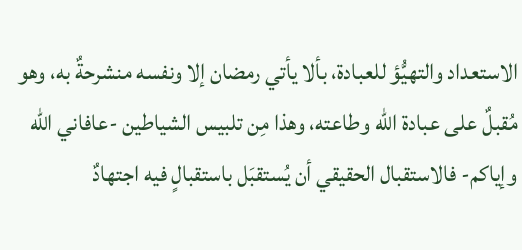الاستعداد والتهيُّؤ للعبادة، بألا يأتي رمضان إلا ونفسه منشرحةٌ به، وهو مُقبلٌ على عبادة الله وطاعته، وهذا مِن تلبيس الشياطين -عافاني الله وإياكم- فالاستقبال الحقيقي أن يُستقبَل باستقبالٍ فيه اجتهادٌ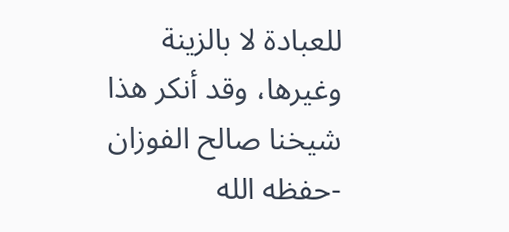للعبادة لا بالزينة وغيرها، وقد أنكر هذا شيخنا صالح الفوزان -حفظه الله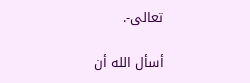تعالى-.

أسأل الله أن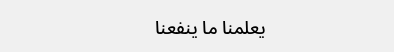يعلمنا ما ينفعنا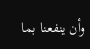وأن ينفعنا بما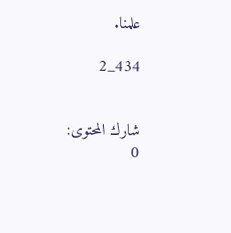علمنا.

434_2


شارك المحتوى:
0